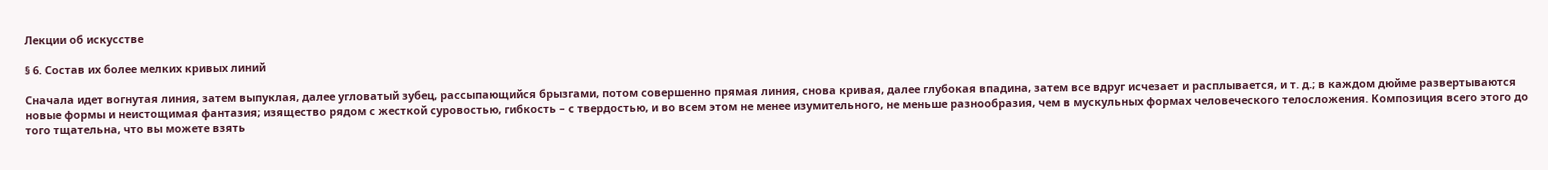Лекции об искусстве

§ 6. Состав их более мелких кривых линий

Сначала идет вогнутая линия, затем выпуклая, далее угловатый зубец, рассыпающийся брызгами, потом совершенно прямая линия, снова кривая, далее глубокая впадина, затем все вдруг исчезает и расплывается, и т. д.; в каждом дюйме развертываются новые формы и неистощимая фантазия; изящество рядом с жесткой суровостью, гибкость – с твердостью, и во всем этом не менее изумительного, не меньше разнообразия, чем в мускульных формах человеческого телосложения. Композиция всего этого до того тщательна, что вы можете взять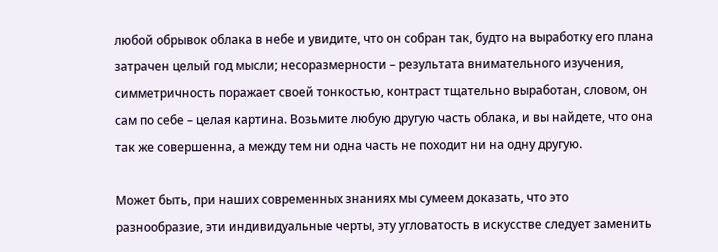любой обрывок облака в небе и увидите, что он собран так, будто на выработку его плана затрачен целый год мысли; несоразмерности – результата внимательного изучения, симметричность поражает своей тонкостью, контраст тщательно выработан, словом, он сам по себе – целая картина. Возьмите любую другую часть облака, и вы найдете, что она так же совершенна, а между тем ни одна часть не походит ни на одну другую.

Может быть, при наших современных знаниях мы сумеем доказать, что это разнообразие, эти индивидуальные черты, эту угловатость в искусстве следует заменить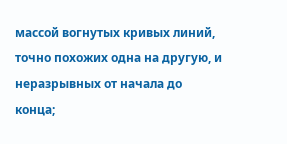массой вогнутых кривых линий, точно похожих одна на другую, и неразрывных от начала до конца;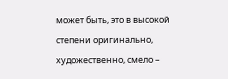может быть, это в высокой степени оригинально, художественно, смело –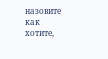назовите как хотите,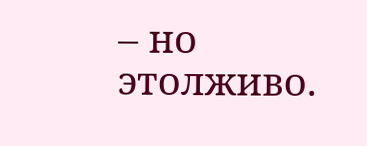– но этолживо.